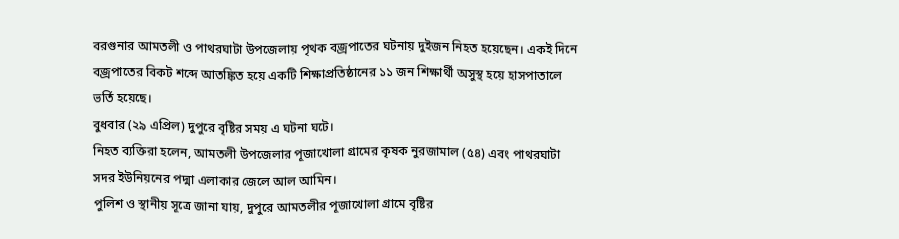বরগুনার আমতলী ও পাথরঘাটা উপজেলায় পৃথক বজ্রপাতের ঘটনায় দুইজন নিহত হয়েছেন। একই দিনে বজ্রপাতের বিকট শব্দে আতঙ্কিত হয়ে একটি শিক্ষাপ্রতিষ্ঠানের ১১ জন শিক্ষার্থী অসুস্থ হয়ে হাসপাতালে ভর্তি হয়েছে।
বুধবার (২৯ এপ্রিল) দুপুরে বৃষ্টির সময় এ ঘটনা ঘটে।
নিহত ব্যক্তিরা হলেন, আমতলী উপজেলার পূজাখোলা গ্রামের কৃষক নুরজামাল (৫৪) এবং পাথরঘাটা সদর ইউনিয়নের পদ্মা এলাকার জেলে আল আমিন।
পুলিশ ও স্থানীয় সূত্রে জানা যায়, দুপুরে আমতলীর পূজাখোলা গ্রামে বৃষ্টির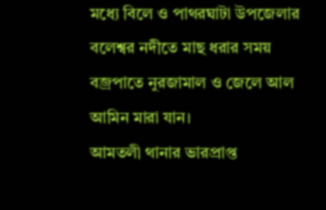মধ্যে বিলে ও পাথরঘাটা উপজেলার বলেশ্বর নদীতে মাছ ধরার সময় বজ্রপাতে নুরজামাল ও জেলে আল আমিন মারা যান।
আমতলী থানার ভারপ্রাপ্ত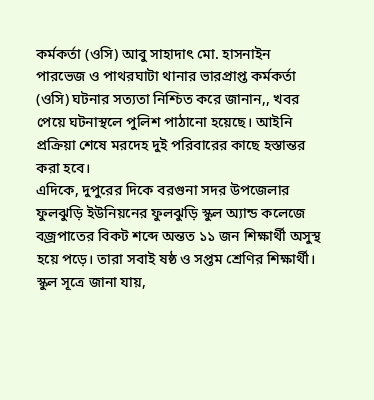কর্মকর্তা (ওসি) আবু সাহাদাৎ মো. হাসনাইন পারভেজ ও পাথরঘাটা থানার ভারপ্রাপ্ত কর্মকর্তা (ওসি) ঘটনার সত্যতা নিশ্চিত করে জানান,, খবর পেয়ে ঘটনাস্থলে পুলিশ পাঠানো হয়েছে। আইনি প্রক্রিয়া শেষে মরদেহ দুই পরিবারের কাছে হস্তান্তর করা হবে।
এদিকে, দুপুরের দিকে বরগুনা সদর উপজেলার ফুলঝুড়ি ইউনিয়নের ফুলঝুড়ি স্কুল অ্যান্ড কলেজে বজ্রপাতের বিকট শব্দে অন্তত ১১ জন শিক্ষার্থী অসুস্থ হয়ে পড়ে। তারা সবাই ষষ্ঠ ও সপ্তম শ্রেণির শিক্ষার্থী।
স্কুল সূত্রে জানা যায়,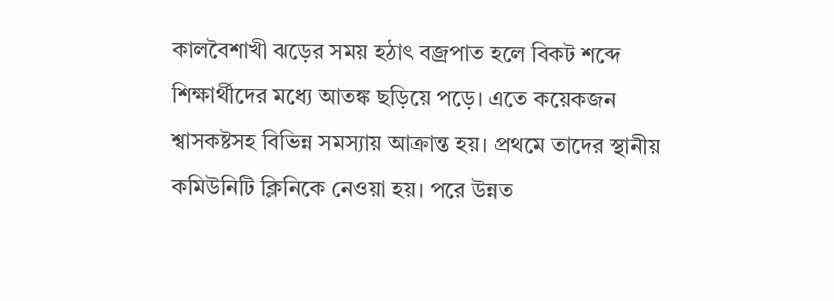কালবৈশাখী ঝড়ের সময় হঠাৎ বজ্রপাত হলে বিকট শব্দে শিক্ষার্থীদের মধ্যে আতঙ্ক ছড়িয়ে পড়ে। এতে কয়েকজন শ্বাসকষ্টসহ বিভিন্ন সমস্যায় আক্রান্ত হয়। প্রথমে তাদের স্থানীয় কমিউনিটি ক্লিনিকে নেওয়া হয়। পরে উন্নত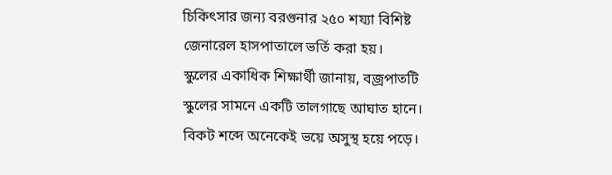চিকিৎসার জন্য বরগুনার ২৫০ শয্যা বিশিষ্ট জেনারেল হাসপাতালে ভর্তি করা হয়।
স্কুলের একাধিক শিক্ষার্থী জানায়, বজ্রপাতটি স্কুলের সামনে একটি তালগাছে আঘাত হানে। বিকট শব্দে অনেকেই ভয়ে অসুস্থ হয়ে পড়ে।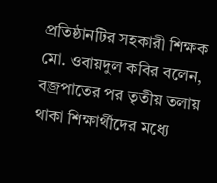প্রতিষ্ঠানটির সহকারী শিক্ষক মো. ওবায়দুল কবির বলেন, বজ্রপাতের পর তৃতীয় তলায় থাকা শিক্ষার্থীদের মধ্যে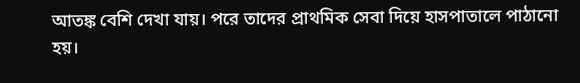আতঙ্ক বেশি দেখা যায়। পরে তাদের প্রাথমিক সেবা দিয়ে হাসপাতালে পাঠানো হয়।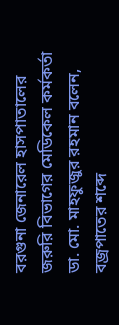বরগুনা জেনারেল হাসপাতালের জরুরি বিভাগের মেডিকেল কর্মকর্তা ডা. মো. মাহফুজুর রহমান বলেন, বজ্রপাতের শব্দে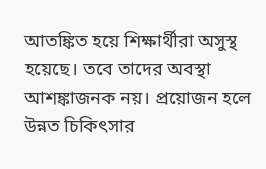আতঙ্কিত হয়ে শিক্ষার্থীরা অসুস্থ হয়েছে। তবে তাদের অবস্থা আশঙ্কাজনক নয়। প্রয়োজন হলে উন্নত চিকিৎসার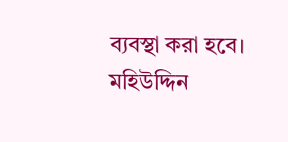ব্যবস্থা করা হবে।
মহিউদ্দিন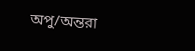অপু/অন্তরা